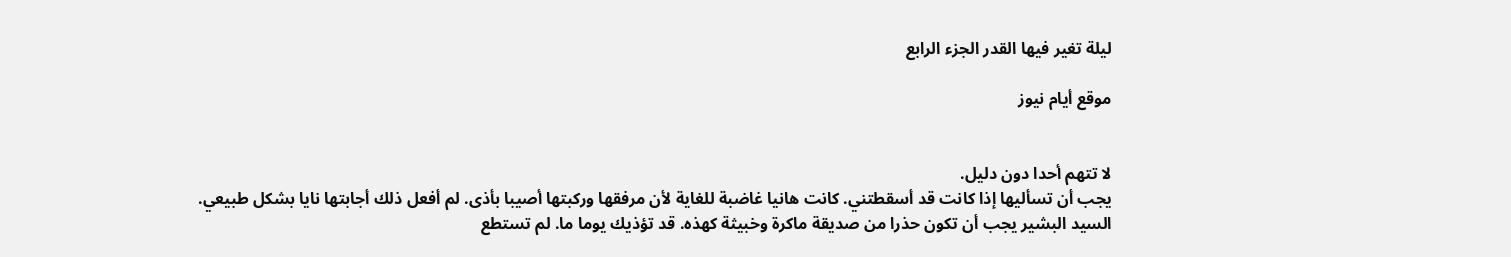ليلة تغير فيها القدر الجزء الرابع

موقع أيام نيوز


لا تتهم أحدا دون دليل.
يجب أن تسأليها إذا كانت قد أسقطتني. كانت هانيا غاضبة للغاية لأن مرفقها وركبتها أصيبا بأذى. لم أفعل ذلك أجابتها نايا بشكل طبيعي.
السيد البشير يجب أن تكون حذرا من صديقة ماكرة وخبيثة كهذه. قد تؤذيك يوما ما. لم تستطع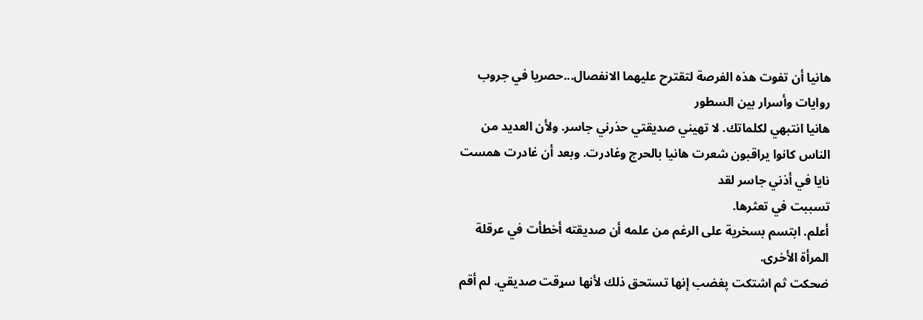هانيا أن تفوت هذه الفرصة لتقترح عليهما الانفصال...حصريا في جروب روايات وأسرار بين السطور
هانيا انتبهي لكلماتك. لا تهيني صديقتي حذرني جاسر. ولأن العديد من الناس كانوا يراقبون شعرت هانيا بالحرج وغادرت. وبعد أن غادرت همست نايا في أذني جاسر لقد
تسببت في تعثرها.
أعلم. ابتسم بسخرية على الرغم من علمه أن صديقته أخطأت في عرقلة المرأة الأخرى.
ضحكت ثم اشتكت پغضب إنها تستحق ذلك لأنها سړقت صديقي. لم أقم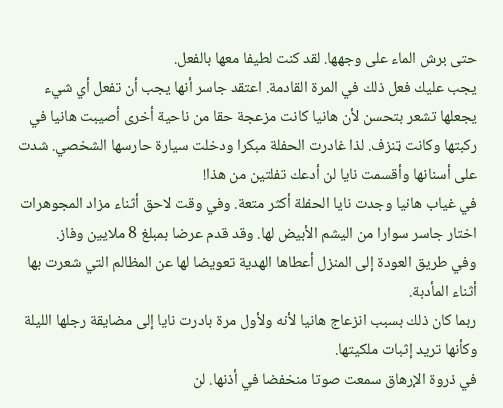حتى برش الماء على وجهها. لقد كنت لطيفا معها بالفعل.
يجب عليك فعل ذلك في المرة القادمة. اعتقد جاسر أنها يجب أن تفعل أي شيء يجعلها تشعر بتحسن لأن هانيا كانت مزعجة حقا من ناحية أخرى أصيبت هانيا في ركبتها وكانت ټنزف. لذا غادرت الحفلة مبكرا ودخلت سيارة حارسها الشخصي. شدت على أسنانها وأقسمت نايا لن أدعك تفلتين من هذا!
في غياب هانيا وجدت نايا الحفلة أكثر متعة. وفي وقت لاحق أثناء مزاد المجوهرات اختار جاسر سوارا من اليشم الأبيض لها. وقد قدم عرضا بمبلغ 8 ملايين وفاز.
وفي طريق العودة إلى المنزل أعطاها الهدية تعويضا لها عن المظالم التي شعرت بها أثناء المأدبة.
ربما كان ذلك بسبب انزعاج هانيا لأنه ولأول مرة بادرت نايا إلى مضايقة رجلها الليلة وكأنها تريد إثبات ملكيتها.
في ذروة الإرهاق سمعت صوتا منخفضا في أذنها. لن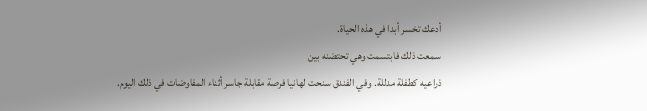أدعك تخسر أبدا في هذه الحياة.
سمعت ذلك فابتسمت وهي تحتضنه بين
ذراعيه كطفلة مدللة. وفي الفندق سنحت لهانيا فرصة مقابلة جاسر أثناء المفاوضات في ذلك اليوم.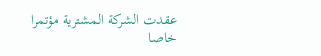عقدت الشركة المشترية مؤتمرا خاصا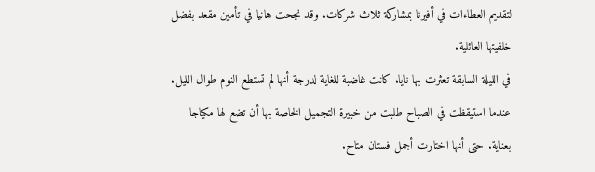لتقديم العطاءات في أفيرنا بمشاركة ثلاث شركات. وقد نجحت هانيا في تأمين مقعد بفضل خلفيتها العائلية.
في الليلة السابقة تعثرت بها نايا. كانت غاضبة للغاية لدرجة أنها لم تستطع النوم طوال الليل. عندما استيقظت في الصباح طلبت من خبيرة التجميل الخاصة بها أن تضع لها مكياجا بعناية. حتى أنها اختارت أجمل فستان متاح.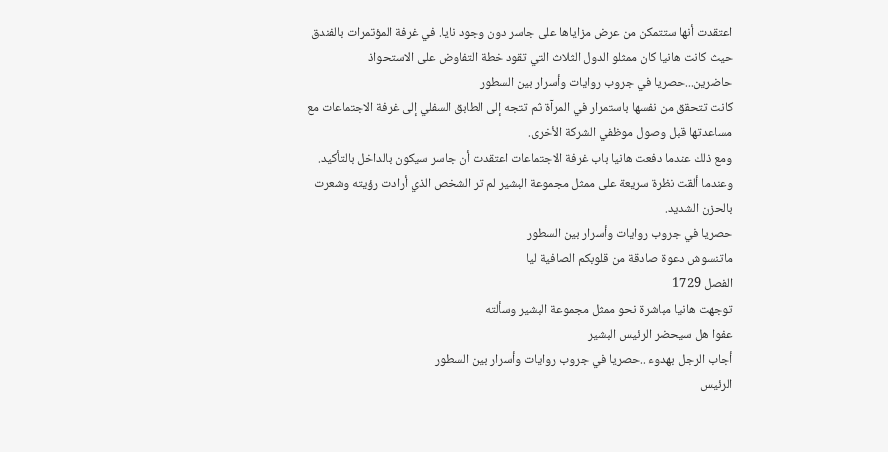اعتقدت أنها ستتمكن من عرض مزاياها على جاسر دون وجود نايا. في غرفة المؤتمرات بالفندق حيث كانت هانيا كان ممثلو الدول الثلاث التي تقود خطة التفاوض على الاستحواذ حاضرين...حصريا في جروب روايات وأسرار بين السطور
كانت تتحقق من نفسها باستمرار في المرآة ثم تتجه إلى الطابق السفلي إلى غرفة الاجتماعات مع مساعدتها قبل وصول موظفي الشركة الأخرى.
ومع ذلك عندما دفعت هانيا باب غرفة الاجتماعات اعتقدت أن جاسر سيكون بالداخل بالتأكيد. وعندما ألقت نظرة سريعة على ممثل مجموعة البشير لم تر الشخص الذي أرادت رؤيته وشعرت بالحزن الشديد.
حصريا في جروب روايات وأسرار بين السطور
ماتنسوش دعوة صادقة من قلوبكم الصافية ليا
الفصل 1729
توجهت هانيا مباشرة نحو ممثل مجموعة البشير وسألته
عفوا هل سيحضر الرئيس البشير
أجاب الرجل بهدوء ..حصريا في جروب روايات وأسرار بين السطور
الرئيس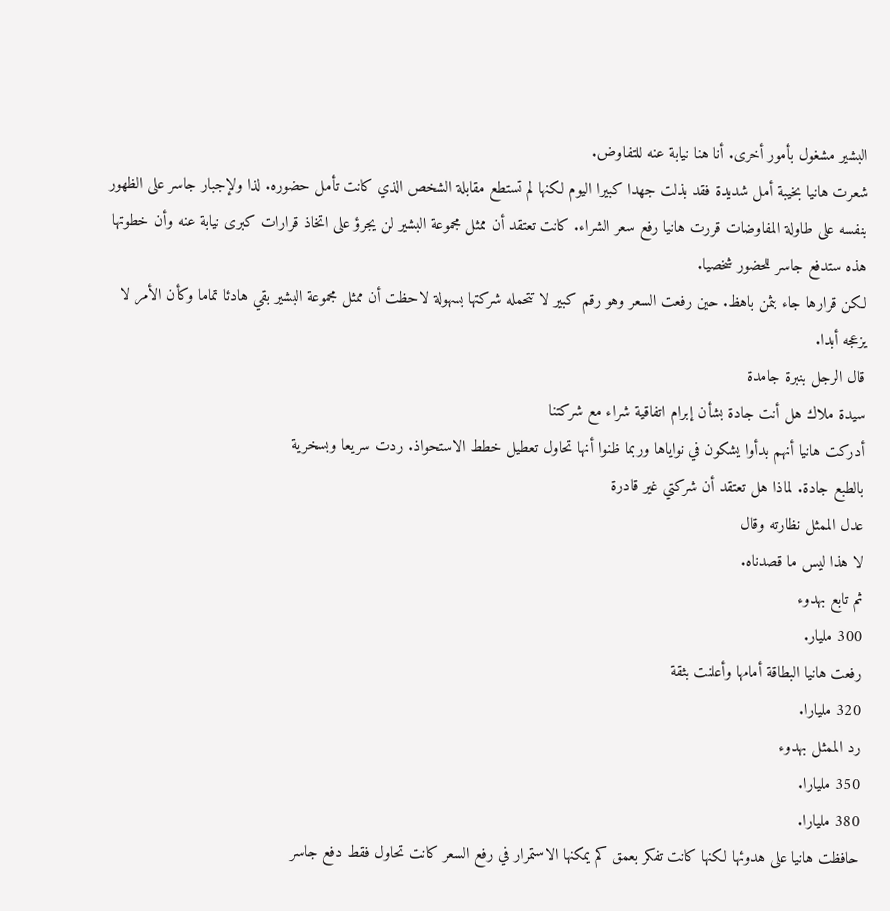البشير مشغول بأمور أخرى. أنا هنا نيابة عنه للتفاوض.
شعرت هانيا بخيبة أمل شديدة فقد بذلت جهدا كبيرا اليوم لكنها لم تستطع مقابلة الشخص الذي كانت تأمل حضوره. لذا ولإجبار جاسر على الظهور بنفسه على طاولة المفاوضات قررت هانيا رفع سعر الشراء. كانت تعتقد أن ممثل مجموعة البشير لن يجرؤ على اتخاذ قرارات كبرى نيابة عنه وأن خطوتها هذه ستدفع جاسر للحضور شخصيا.
لكن قرارها جاء بثمن باهظ. حين رفعت السعر وهو رقم كبير لا تتحمله شركتها بسهولة لاحظت أن ممثل مجموعة البشير بقي هادئا تماما وكأن الأمر لا يزعجه أبدا.
قال الرجل بنبرة جامدة
سيدة ملاك هل أنت جادة بشأن إبرام اتفاقية شراء مع شركتنا
أدركت هانيا أنهم بدأوا يشكون في نواياها وربما ظنوا أنها تحاول تعطيل خطط الاستحواذ. ردت سريعا وبسخرية
بالطبع جادة. لماذا هل تعتقد أن شركتي غير قادرة
عدل الممثل نظارته وقال
لا هذا ليس ما قصدناه.
ثم تابع بهدوء
300 مليار.
رفعت هانيا البطاقة أمامها وأعلنت بثقة
320 مليارا.
رد الممثل بهدوء
350 مليارا.
380 مليارا.
حافظت هانيا على هدوئها لكنها كانت تفكر بعمق كم يمكنها الاستمرار في رفع السعر كانت تحاول فقط دفع جاسر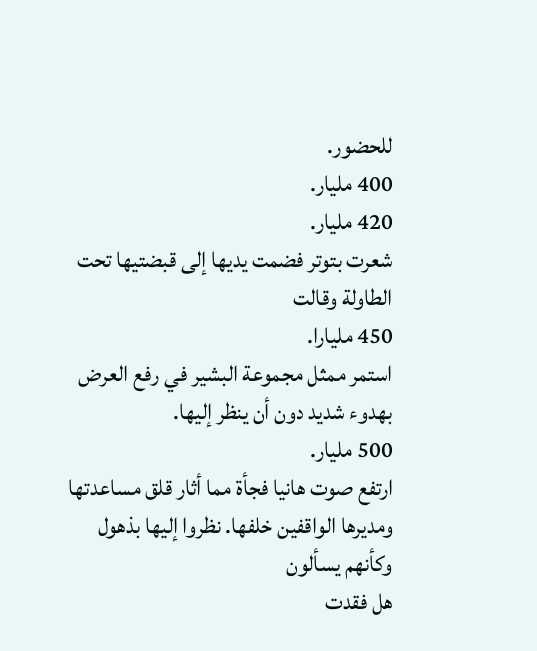للحضور.
400 مليار.
420 مليار.
شعرت بتوتر فضمت يديها إلى قبضتيها تحت الطاولة وقالت
450 مليارا.
استمر ممثل مجموعة البشير في رفع العرض بهدوء شديد دون أن ينظر إليها.
500 مليار.
ارتفع صوت هانيا فجأة مما أثار قلق مساعدتها ومديرها الواقفين خلفها. نظروا إليها بذهول وكأنهم يسألون
هل فقدت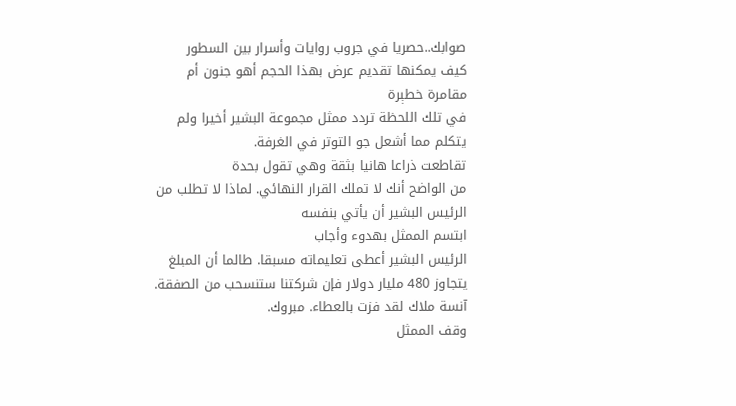صوابك..حصريا في جروب روايات وأسرار بين السطور
كيف يمكنها تقديم عرض بهذا الحجم أهو جنون أم مقامرة خطېرة
في تلك اللحظة تردد ممثل مجموعة البشير أخيرا ولم يتكلم مما أشعل جو التوتر في الغرفة.
تقاطعت ذراعا هانيا بثقة وهي تقول بحدة
من الواضح أنك لا تملك القرار النهائي. لماذا لا تطلب من الرئيس البشير أن يأتي بنفسه
ابتسم الممثل بهدوء وأجاب
الرئيس البشير أعطى تعليماته مسبقا. طالما أن المبلغ يتجاوز 480 مليار دولار فإن شركتنا ستنسحب من الصفقة. آنسة ملاك لقد فزت بالعطاء. مبروك.
وقف الممثل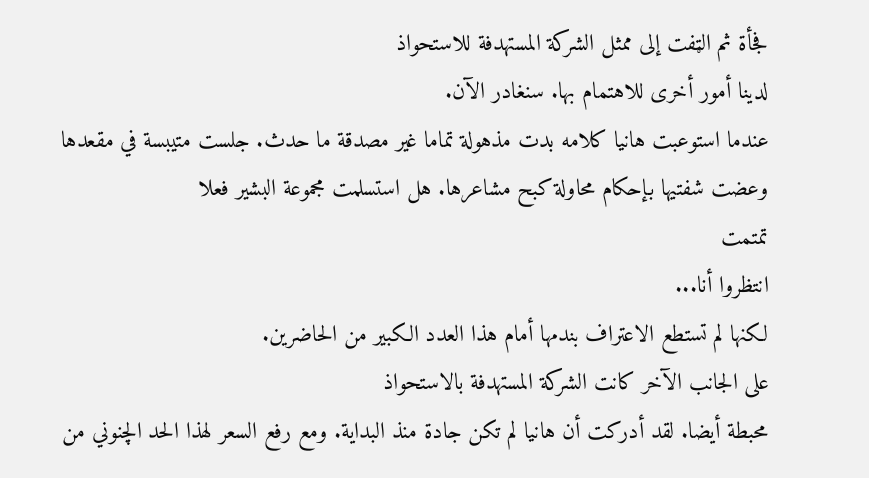فجأة ثم الټفت إلى ممثل الشركة المستهدفة للاستحواذ
لدينا أمور أخرى للاهتمام بها. سنغادر الآن.
عندما استوعبت هانيا كلامه بدت مذهولة تماما غير مصدقة ما حدث. جلست متيبسة في مقعدها وعضت شفتيها بإحكام محاولة كبح مشاعرها. هل استسلمت مجموعة البشير فعلا
تمتمت
انتظروا أنا...
لكنها لم تستطع الاعتراف بندمها أمام هذا العدد الكبير من الحاضرين.
على الجانب الآخر كانت الشركة المستهدفة بالاستحواذ
محبطة أيضا. لقد أدركت أن هانيا لم تكن جادة منذ البداية. ومع رفع السعر لهذا الحد الچنوني من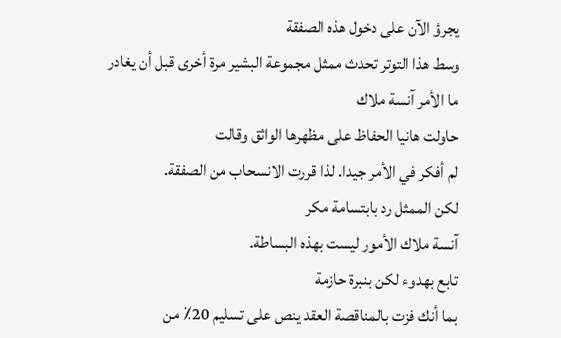يجرؤ الآن على دخول هذه الصفقة
وسط هذا التوتر تحدث ممثل مجموعة البشير مرة أخرى قبل أن يغادر
ما الأمر آنسة ملاك
حاولت هانيا الحفاظ على مظهرها الواثق وقالت
لم أفكر في الأمر جيدا. لذا قررت الانسحاب من الصفقة.
لكن الممثل رد بابتسامة مكر
آنسة ملاك الأمور ليست بهذه البساطة.
تابع بهدوء لكن بنبرة حازمة
بما أنك فزت بالمناقصة العقد ينص على تسليم 20٪ من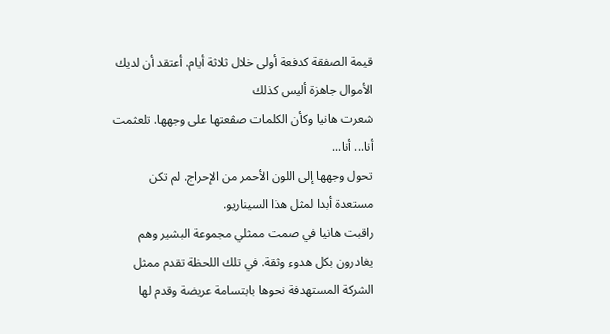قيمة الصفقة كدفعة أولى خلال ثلاثة أيام. أعتقد أن لديك الأموال جاهزة أليس كذلك
شعرت هانيا وكأن الكلمات صڤعتها على وجهها. تلعثمت
أنا... أنا...
تحول وجهها إلى اللون الأحمر من الإحراج. لم تكن مستعدة أبدا لمثل هذا السيناريو.
راقبت هانيا في صمت ممثلي مجموعة البشير وهم يغادرون بكل هدوء وثقة. في تلك اللحظة تقدم ممثل الشركة المستهدفة نحوها بابتسامة عريضة وقدم لها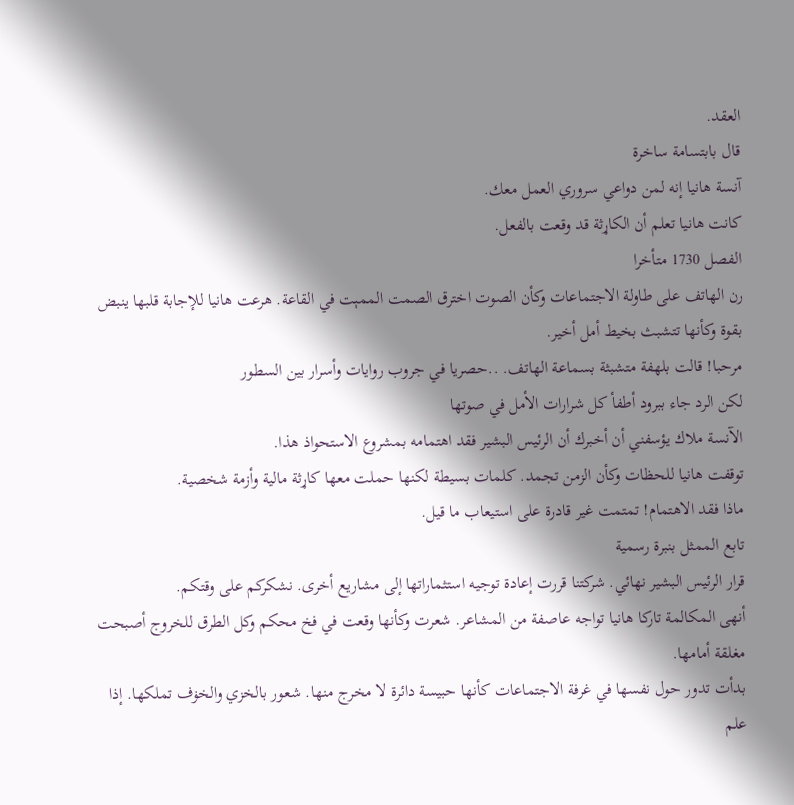العقد.
قال بابتسامة ساخرة
آنسة هانيا إنه لمن دواعي سروري العمل معك.
كانت هانيا تعلم أن الکاړثة قد وقعت بالفعل.
الفصل 1730 متأخرا
رن الهاتف على طاولة الاجتماعات وكأن الصوت اخترق الصمت الممېت في القاعة. هرعت هانيا للإجابة قلبها ينبض بقوة وكأنها تتشبث بخيط أمل أخير.
مرحبا! قالت بلهفة متشبثة بسماعة الهاتف. ..حصريا في جروب روايات وأسرار بين السطور
لكن الرد جاء ببرود أطفأ كل شرارات الأمل في صوتها
الآنسة ملاك يؤسفني أن أخبرك أن الرئيس البشير فقد اهتمامه بمشروع الاستحواذ هذا.
توقفت هانيا للحظات وكأن الزمن تجمد. كلمات بسيطة لكنها حملت معها کاړثة مالية وأزمة شخصية.
ماذا فقد الاهتمام! تمتمت غير قادرة على استيعاب ما قيل.
تابع الممثل بنبرة رسمية
قرار الرئيس البشير نهائي. شركتنا قررت إعادة توجيه استثماراتها إلى مشاريع أخرى. نشكركم على وقتكم.
أنهى المكالمة تاركا هانيا تواجه عاصفة من المشاعر. شعرت وكأنها وقعت في فخ محكم وكل الطرق للخروج أصبحت مغلقة أمامها.
بدأت تدور حول نفسها في غرفة الاجتماعات كأنها حبيسة دائرة لا مخرج منها. شعور بالخزي والخۏف تملكها. إذا علم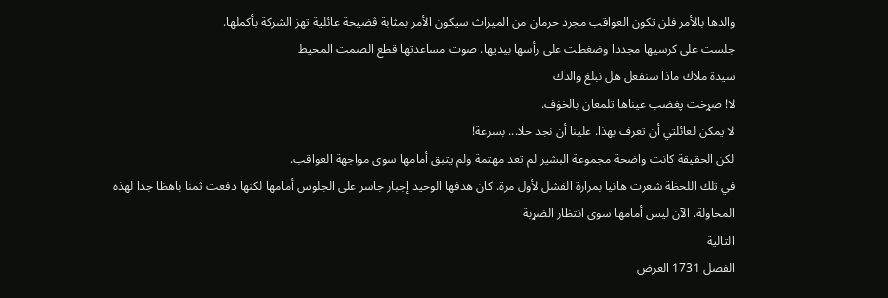والدها بالأمر فلن تكون العواقب مجرد حرمان من الميراث سيكون الأمر بمثابة ڤضيحة عائلية تهز الشركة بأكملها.
جلست على كرسيها مجددا وضغطت على رأسها بيديها. صوت مساعدتها قطع الصمت المحيط
سيدة ملاك ماذا سنفعل هل نبلغ والدك
لا! صړخت پغضب عيناها تلمعان بالخۏف.
لا يمكن لعائلتي أن تعرف بهذا. علينا أن نجد حلا... بسرعة!
لكن الحقيقة كانت واضحة مجموعة البشير لم تعد مهتمة ولم يتبق أمامها سوى مواجهة العواقب.
في تلك اللحظة شعرت هانيا بمرارة الفشل لأول مرة. كان هدفها الوحيد إجبار جاسر على الجلوس أمامها لكنها دفعت ثمنا باهظا جدا لهذه المحاولة. الآن ليس أمامها سوى انتظار الضړبة
التالية
الفصل 1731 العرض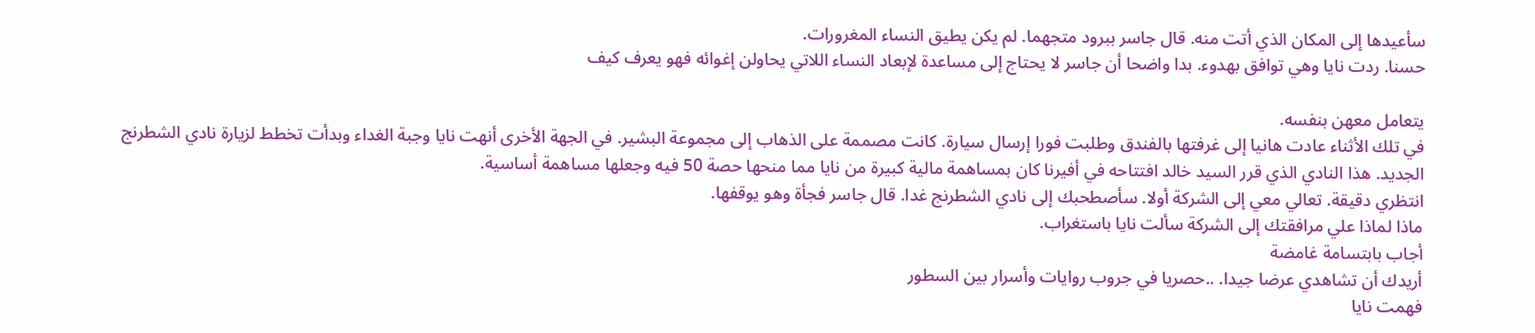سأعيدها إلى المكان الذي أتت منه. قال جاسر ببرود متجهما. لم يكن يطيق النساء المغرورات.
حسنا. ردت نايا وهي توافق بهدوء. بدا واضحا أن جاسر لا يحتاج إلى مساعدة لإبعاد النساء اللاتي يحاولن إغوائه فهو يعرف كيف

يتعامل معهن بنفسه.
في تلك الأثناء عادت هانيا إلى غرفتها بالفندق وطلبت فورا إرسال سيارة. كانت مصممة على الذهاب إلى مجموعة البشير. في الجهة الأخرى أنهت نايا وجبة الغداء وبدأت تخطط لزيارة نادي الشطرنج الجديد. هذا النادي الذي قرر السيد خالد افتتاحه في أفيرنا كان بمساهمة مالية كبيرة من نايا مما منحها حصة 50 فيه وجعلها مساهمة أساسية.
انتظري دقيقة. تعالي معي إلى الشركة أولا. سأصطحبك إلى نادي الشطرنج غدا. قال جاسر فجأة وهو يوقفها.
ماذا لماذا علي مرافقتك إلى الشركة سألت نايا باستغراب.
أجاب بابتسامة غامضة
أريدك أن تشاهدي عرضا جيدا. ..حصريا في جروب روايات وأسرار بين السطور
فهمت نايا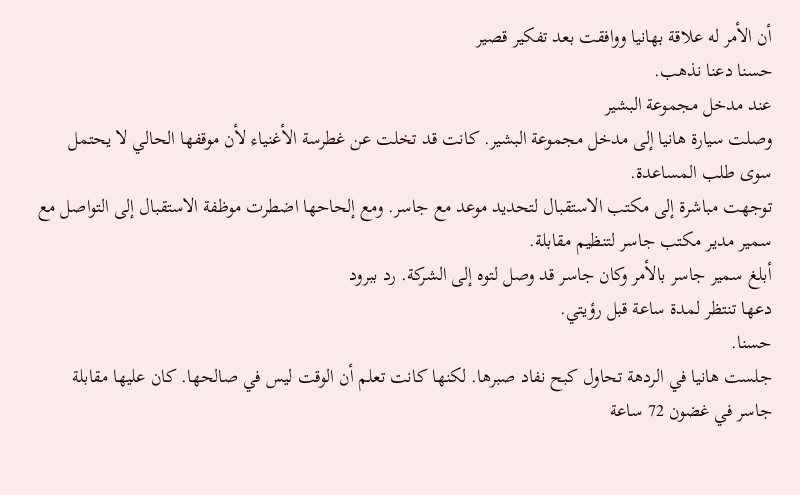أن الأمر له علاقة بهانيا ووافقت بعد تفكير قصير
حسنا دعنا نذهب.
عند مدخل مجموعة البشير
وصلت سيارة هانيا إلى مدخل مجموعة البشير. كانت قد تخلت عن غطرسة الأغنياء لأن موقفها الحالي لا يحتمل سوى طلب المساعدة.
توجهت مباشرة إلى مكتب الاستقبال لتحديد موعد مع جاسر. ومع إلحاحها اضطرت موظفة الاستقبال إلى التواصل مع سمير مدير مكتب جاسر لتنظيم مقابلة.
أبلغ سمير جاسر بالأمر وكان جاسر قد وصل لتوه إلى الشركة. رد ببرود
دعها تنتظر لمدة ساعة قبل رؤيتي.
حسنا.
جلست هانيا في الردهة تحاول كبح نفاد صبرها. لكنها كانت تعلم أن الوقت ليس في صالحها. كان عليها مقابلة جاسر في غضون 72 ساعة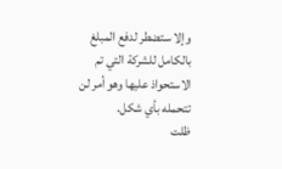وإلا ستضطر لدفع المبلغ بالكامل للشركة التي تم الاستحواذ عليها وهو أمر لن تتحمله بأي شكل.
ظلت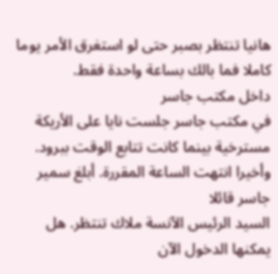هانيا تنتظر بصبر حتى لو استغرق الأمر يوما كاملا فما بالك بساعة واحدة فقط.
داخل مكتب جاسر
في مكتب جاسر جلست نايا على الأريكة
مسترخية بينما كانت تتابع الوقت ببرود. وأخيرا انتهت الساعة المقررة. أبلغ سمير جاسر قائلا
السيد الرئيس الآنسة ملاك تنتظر. هل يمكنها الدخول الآن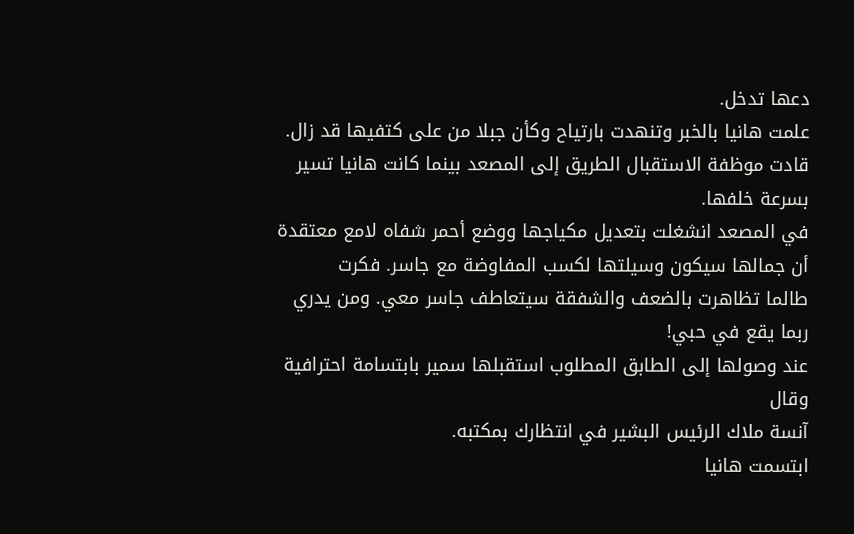دعها تدخل.
علمت هانيا بالخبر وتنهدت بارتياح وكأن جبلا من على كتفيها قد زال. قادت موظفة الاستقبال الطريق إلى المصعد بينما كانت هانيا تسير بسرعة خلفها.
في المصعد انشغلت بتعديل مكياجها ووضع أحمر شفاه لامع معتقدة أن جمالها سيكون وسيلتها لكسب المفاوضة مع جاسر. فكرت
طالما تظاهرت بالضعف والشفقة سيتعاطف جاسر معي. ومن يدري ربما يقع في حبي!
عند وصولها إلى الطابق المطلوب استقبلها سمير بابتسامة احترافية وقال
آنسة ملاك الرئيس البشير في انتظارك بمكتبه.
ابتسمت هانيا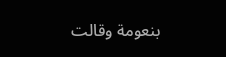بنعومة وقالت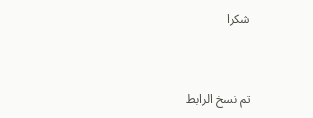شكرا


تم نسخ الرابط